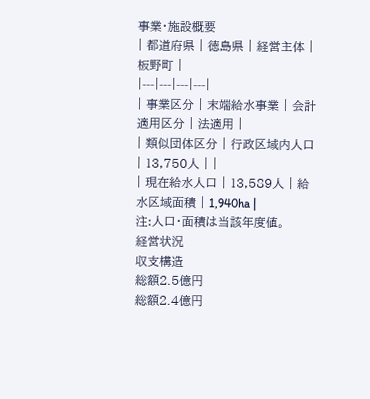事業・施設概要
| 都道府県 | 徳島県 | 経営主体 | 板野町 |
|---|---|---|---|
| 事業区分 | 末端給水事業 | 会計適用区分 | 法適用 |
| 類似団体区分 | 行政区域内人口 | 13,750人 | |
| 現在給水人口 | 13,589人 | 給水区域面積 | 1,940ha |
注:人口・面積は当該年度値。
経営状況
収支構造
総額2.5億円
総額2.4億円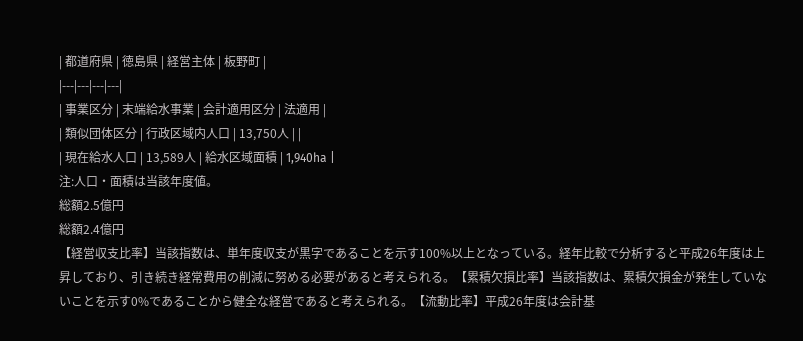| 都道府県 | 徳島県 | 経営主体 | 板野町 |
|---|---|---|---|
| 事業区分 | 末端給水事業 | 会計適用区分 | 法適用 |
| 類似団体区分 | 行政区域内人口 | 13,750人 | |
| 現在給水人口 | 13,589人 | 給水区域面積 | 1,940ha |
注:人口・面積は当該年度値。
総額2.5億円
総額2.4億円
【経営収支比率】当該指数は、単年度収支が黒字であることを示す100%以上となっている。経年比較で分析すると平成26年度は上昇しており、引き続き経常費用の削減に努める必要があると考えられる。【累積欠損比率】当該指数は、累積欠損金が発生していないことを示す0%であることから健全な経営であると考えられる。【流動比率】平成26年度は会計基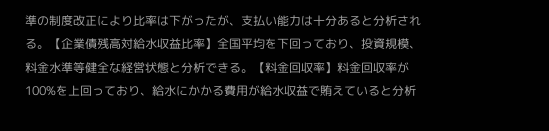準の制度改正により比率は下がったが、支払い能力は十分あると分析される。【企業債残高対給水収益比率】全国平均を下回っており、投資規模、料金水準等健全な経営状態と分析できる。【料金回収率】料金回収率が100%を上回っており、給水にかかる費用が給水収益で賄えていると分析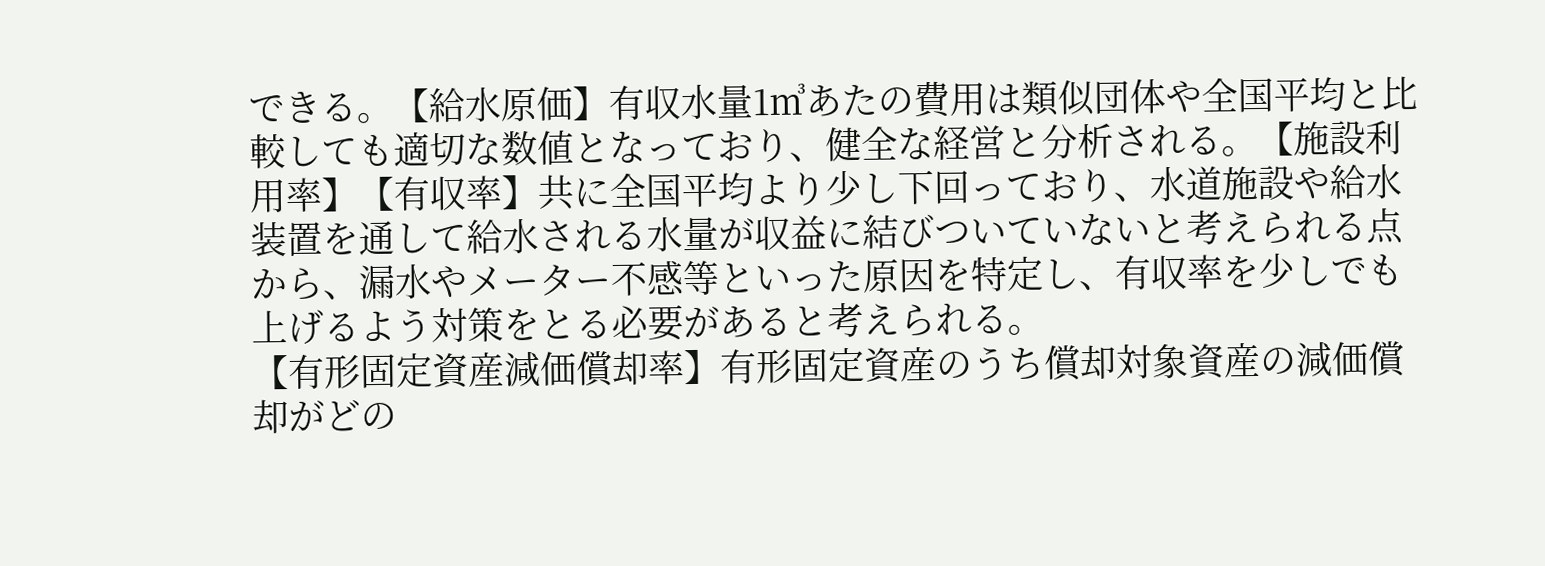できる。【給水原価】有収水量1㎥あたの費用は類似団体や全国平均と比較しても適切な数値となっており、健全な経営と分析される。【施設利用率】【有収率】共に全国平均より少し下回っており、水道施設や給水装置を通して給水される水量が収益に結びついていないと考えられる点から、漏水やメーター不感等といった原因を特定し、有収率を少しでも上げるよう対策をとる必要があると考えられる。
【有形固定資産減価償却率】有形固定資産のうち償却対象資産の減価償却がどの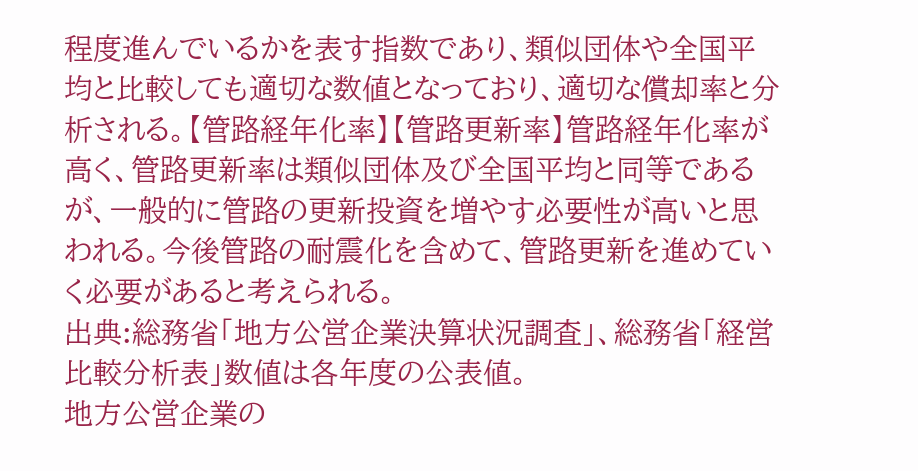程度進んでいるかを表す指数であり、類似団体や全国平均と比較しても適切な数値となっており、適切な償却率と分析される。【管路経年化率】【管路更新率】管路経年化率が高く、管路更新率は類似団体及び全国平均と同等であるが、一般的に管路の更新投資を増やす必要性が高いと思われる。今後管路の耐震化を含めて、管路更新を進めていく必要があると考えられる。
出典:総務省「地方公営企業決算状況調査」、総務省「経営比較分析表」数値は各年度の公表値。
地方公営企業の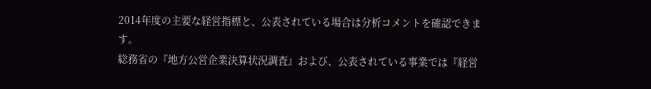2014年度の主要な経営指標と、公表されている場合は分析コメントを確認できます。
総務省の『地方公営企業決算状況調査』および、公表されている事業では『経営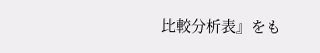比較分析表』をも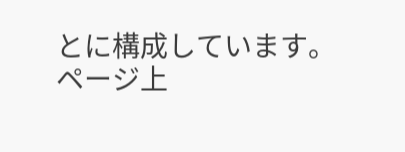とに構成しています。
ページ上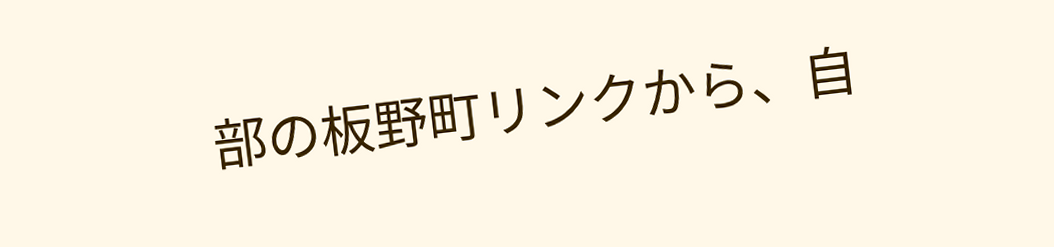部の板野町リンクから、自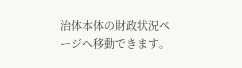治体本体の財政状況ページへ移動できます。